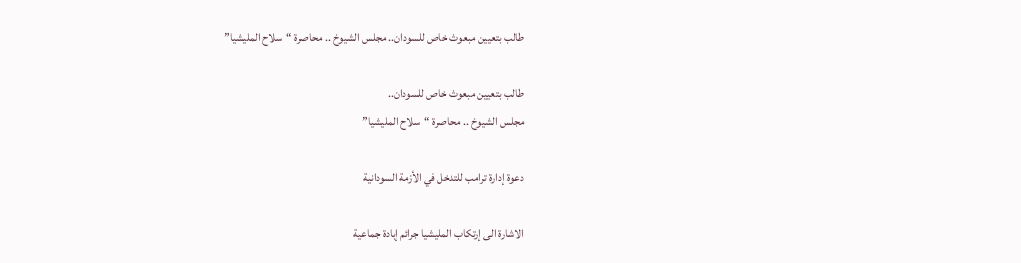طالب بتعيين مبعوث خاص للسودان.. مجلس الشيوخ .. محاصرة “سلاح المليشيا”

طالب بتعيين مبعوث خاص للسودان..
مجلس الشيوخ .. محاصرة “سلاح المليشيا”

دعوة إدارة ترامب للتدخل في الأزمة السودانية

الاشارة الى إرتكاب المليشيا جرائم إبادة جماعية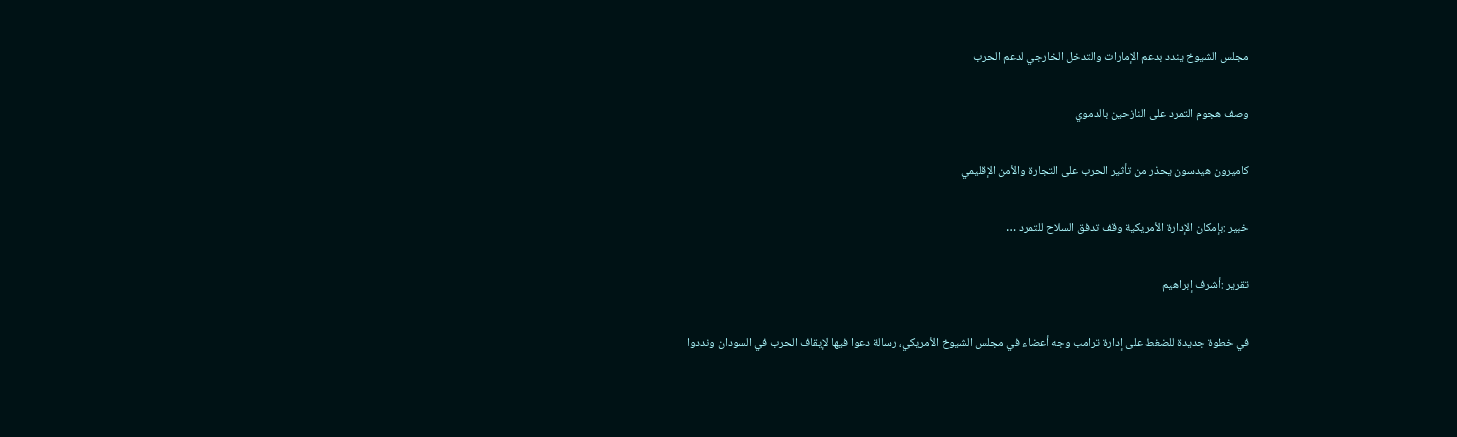مجلس الشيوخ يندد بدعم الإمارات والتدخل الخارجي لدعم الحرب

وصف هجوم التمرد على النازحين بالدموي

كاميرون هيدسون يحذر من تأثير الحرب على التجارة والأمن الإقليمي

خبير :بإمكان الإدارة الأمريكية وقف تدفق السلاح للتمرد …

تقرير :أشرف إبراهيم

في خطوة جديدة للضغط على إدارة ترامب وجه أعضاء في مجلس الشيوخ الأمريكي، رسالة دعوا فيها لإيقاف الحرب في السودان ونددوا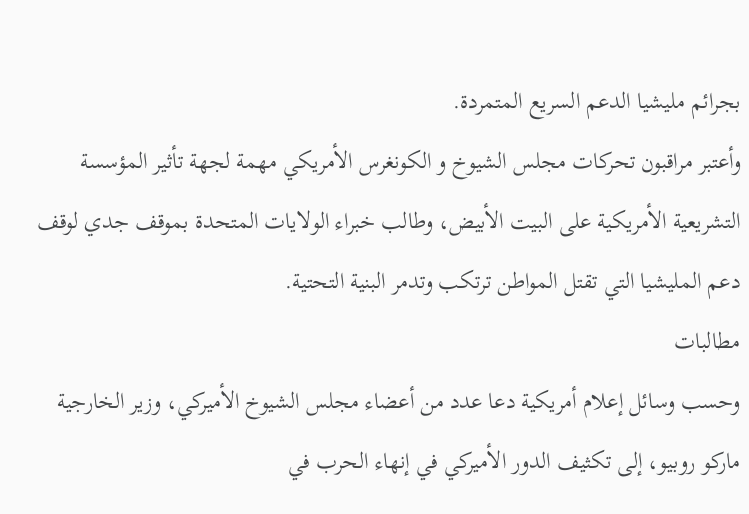بجرائم مليشيا الدعم السريع المتمردة.
وأعتبر مراقبون تحركات مجلس الشيوخ و الكونغرس الأمريكي مهمة لجهة تأثير المؤسسة التشريعية الأمريكية على البيت الأبيض، وطالب خبراء الولايات المتحدة بموقف جدي لوقف دعم المليشيا التي تقتل المواطن ترتكب وتدمر البنية التحتية.
مطالبات
وحسب وسائل إعلام أمريكية دعا عدد من أعضاء مجلس الشيوخ الأميركي، وزير الخارجية ماركو روبيو، إلى تكثيف الدور الأميركي في إنهاء الحرب في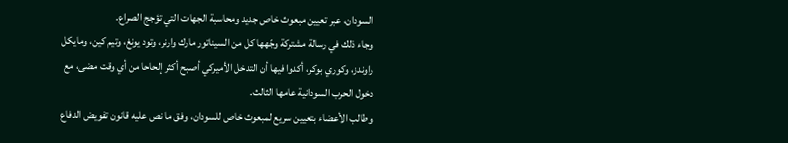السودان، عبر تعيين مبعوث خاص جديد ومحاسبة الجهات التي تؤجج الصراع.
وجاء ذلك في رسالة مشتركة وجّهها كل من السيناتور مارك وارنر، وتود يونغ، وتيم كين، ومايكل راوندز، وكوري بوكر، أكدوا فيها أن التدخل الأميركي أصبح أكثر إلحاحا من أي وقت مضى، مع دخول الحرب السودانية عامها الثالث.
وطالب الأعضاء بتعيين سريع لمبعوث خاص للسودان، وفق ما نص عليه قانون تفويض الدفاع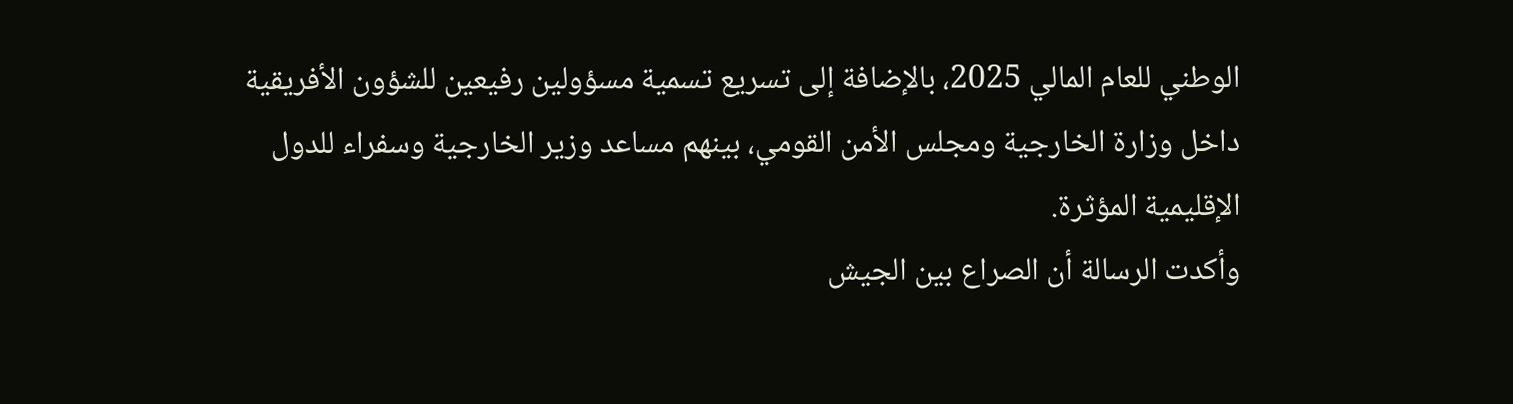الوطني للعام المالي 2025، بالإضافة إلى تسريع تسمية مسؤولين رفيعين للشؤون الأفريقية داخل وزارة الخارجية ومجلس الأمن القومي، بينهم مساعد وزير الخارجية وسفراء للدول الإقليمية المؤثرة.
وأكدت الرسالة أن الصراع بين الجيش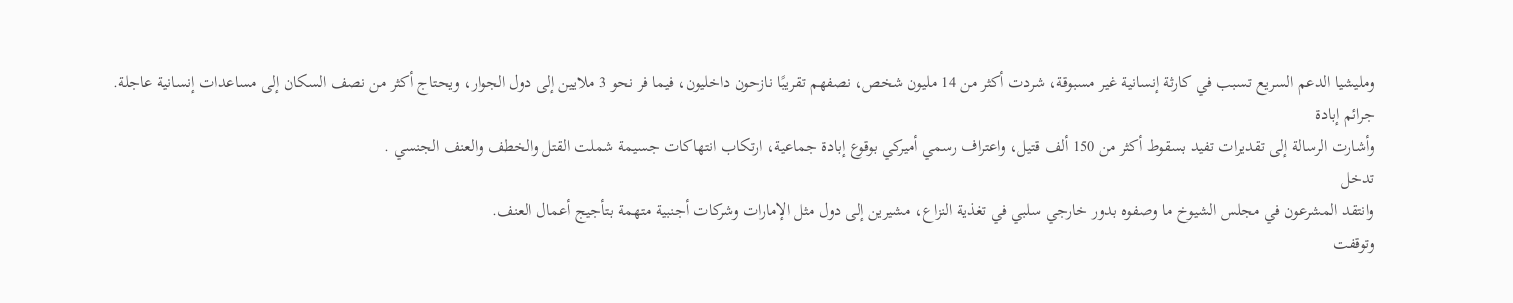ومليشيا الدعم السريع تسبب في كارثة إنسانية غير مسبوقة، شردت أكثر من 14 مليون شخص، نصفهم تقريبًا نازحون داخليون، فيما فر نحو 3 ملايين إلى دول الجوار، ويحتاج أكثر من نصف السكان إلى مساعدات إنسانية عاجلة.
جرائم إبادة
وأشارت الرسالة إلى تقديرات تفيد بسقوط أكثر من 150 ألف قتيل، واعتراف رسمي أميركي بوقوع إبادة جماعية، ارتكاب انتهاكات جسيمة شملت القتل والخطف والعنف الجنسي .
تدخل
وانتقد المشرعون في مجلس الشيوخ ما وصفوه بدور خارجي سلبي في تغذية النزاع، مشيرين إلى دول مثل الإمارات وشركات أجنبية متهمة بتأجيج أعمال العنف.
وتوقفت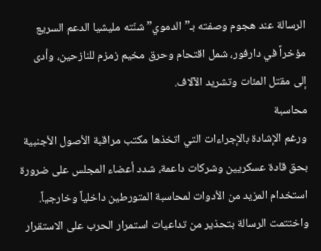الرسالة عند هجوم وصفته بـ”الدموي” شنّته مليشيا الدعم السريع مؤخراً في دارفور، شمل اقتحام وحرق مخيم زمزم للنازحين، وأدى إلى مقتل المئات وتشريد الآلاف.
محاسبة
ورغم الإشادة بالإجراءات التي اتخذها مكتب مراقبة الأصول الأجنبية بحق قادة عسكريين وشركات داعمة، شدد أعضاء المجلس على ضرورة استخدام المزيد من الأدوات لمحاسبة المتورطين داخلياً وخارجياً.
واختتمت الرسالة بتحذير من تداعيات استمرار الحرب على الاستقرار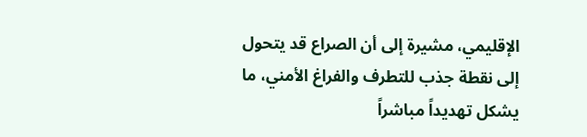الإقليمي، مشيرة إلى أن الصراع قد يتحول إلى نقطة جذب للتطرف والفراغ الأمني، ما يشكل تهديداً مباشراً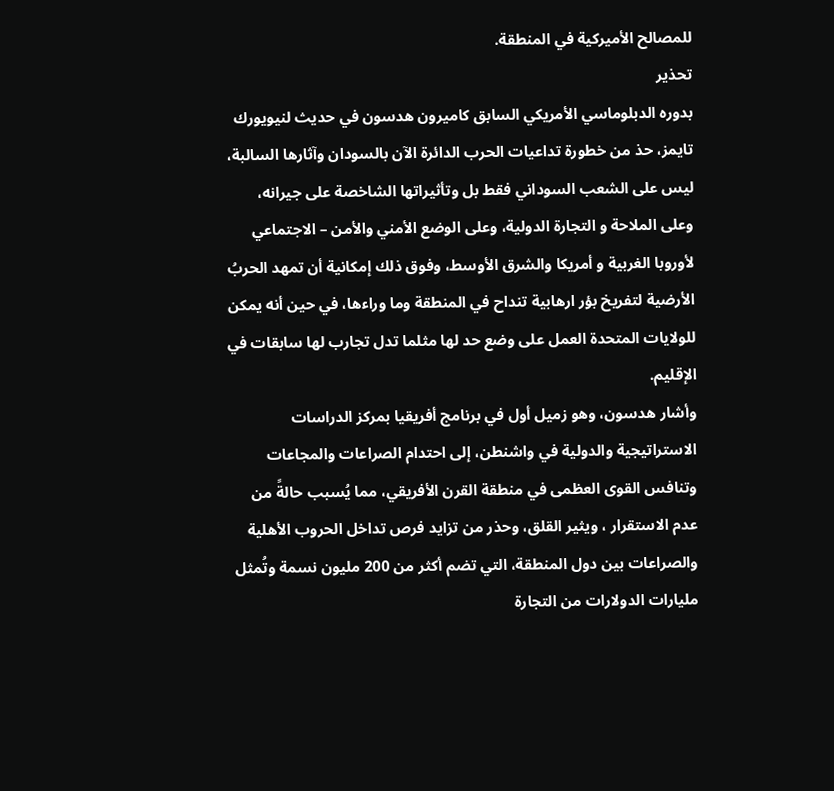للمصالح الأميركية في المنطقة.
تحذير
بدوره الدبلوماسي الأمريكي السابق كاميرون هدسون في حديث لنيويورك تايمز، حذ من خطورة تداعيات الحرب الدائرة الآن بالسودان وآثارها السالبة، ليس على الشعب السوداني فقط بل وتأثيراتها الشاخصة على جيرانه، وعلى الملاحة و التجارة الدولية، وعلى الوضع الأمني والأمن – الاجتماعي لأوروبا الغربية و أمريكا والشرق الأوسط، وفوق ذلك إمكانية أن تمهد الحربُ الأرضية لتفريخ بؤر ارهابية تنداح في المنطقة وما وراءها، في حين أنه يمكن للولايات المتحدة العمل على وضع حد لها مثلما تدل تجارب لها سابقات في الإقليم.
وأشار هدسون، وهو زميل أول في برنامج أفريقيا بمركز الدراسات الاستراتيجية والدولية في واشنطن، إلى احتدام الصراعات والمجاعات وتنافس القوى العظمى في منطقة القرن الأفريقي، مما يُسبب حالةً من عدم الاستقرار ، ويثير القلق، وحذر من تزايد فرص تداخل الحروب الأهلية والصراعات بين دول المنطقة، التي تضم أكثر من 200 مليون نسمة وتُمثل مليارات الدولارات من التجارة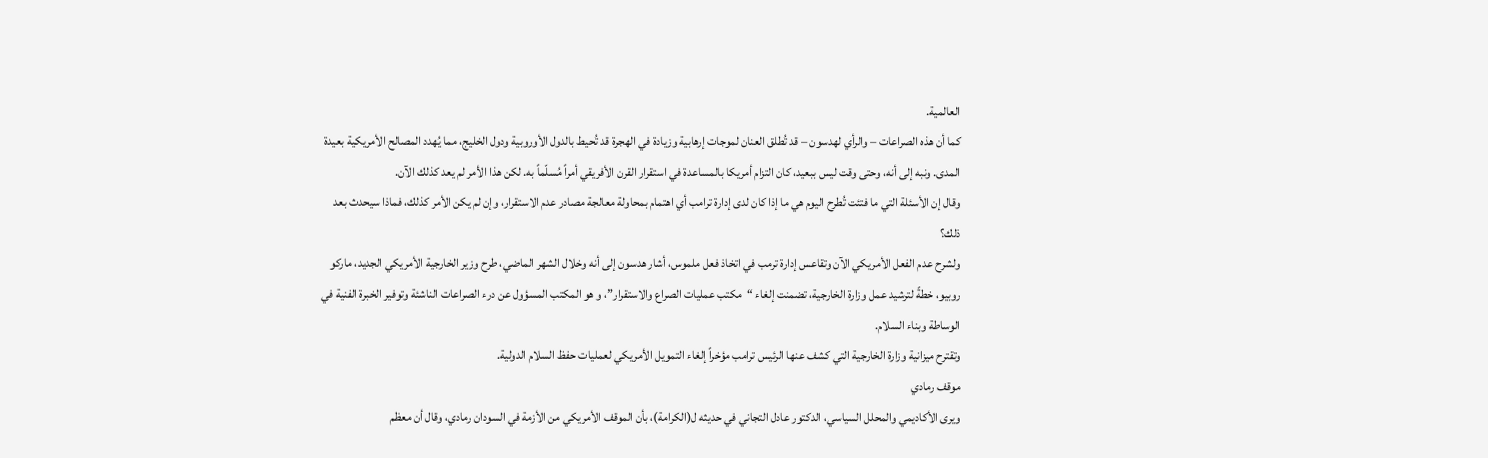العالمية.
كما أن هذه الصراعات – والرأي لهدسون – قد تُطلق العنان لموجات إرهابية وزيادة في الهجرة قد تُحيط بالدول الأوروبية ودول الخليج، مما يُهدد المصالح الأمريكية بعيدة المدى. ونبه إلى أنه، وحتى وقت ليس ببعيد، كان التزام أمريكا بالمساعدة في استقرار القرن الأفريقي أمراً مُسلّماً به. لكن هذا الأمر لم يعد كذلك الآن.
وقال إن الأسئلة التي ما فتئت تُطرح اليوم هي ما إذا كان لدى إدارة ترامب أي اهتمام بمحاولة معالجة مصادر عدم الاستقرار، وإن لم يكن الأمر كذلك، فماذا سيحدث بعد ذلك؟
ولشرح عدم الفعل الأمريكي الآن وتقاعس إدارة ترمب في اتخاذ فعل ملموس، أشار هدسون إلى أنه وخلال الشهر الماضي، طرح وزير الخارجية الأمريكي الجديد، ماركو روبيو، خطةً لترشيد عمل وزارة الخارجية، تضمنت إلغاء “مكتب عمليات الصراع والاستقرار”، و هو المكتب المسؤول عن درء الصراعات الناشئة وتوفير الخبرة الفنية في الوساطة وبناء السلام.
وتقترح ميزانية وزارة الخارجية التي كشف عنها الرئيس ترامب مؤخراً إلغاء التمويل الأمريكي لعمليات حفظ السلام الدولية.
موقف رمادي
ويرى الأكاديمي والمحلل السياسي، الدكتور عادل التجاني في حديثه ل(الكرامة)، بأن الموقف الأمريكي من الأزمة في السودان رمادي، وقال أن معظم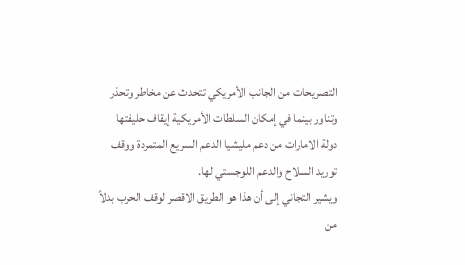التصريحات من الجانب الأمريكي تتحدث عن مخاطر وتحذر وتناور بينما في إمكان السلطات الأمريكية إيقاف حليفتها دولة الامارات من دعم مليشيا الدعم السريع المتمردة ووقف توريد السلاح والدعم اللوجستي لها.
ويشير التجاني إلى أن هذا هو الطريق الاقصر لوقف الحرب بدلاً من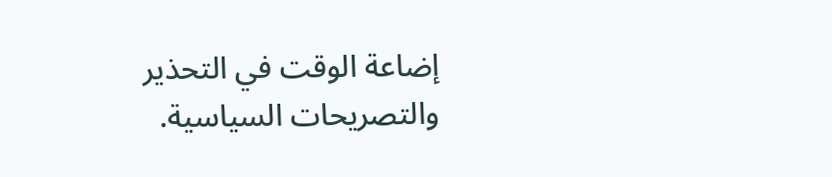إضاعة الوقت في التحذير والتصريحات السياسية.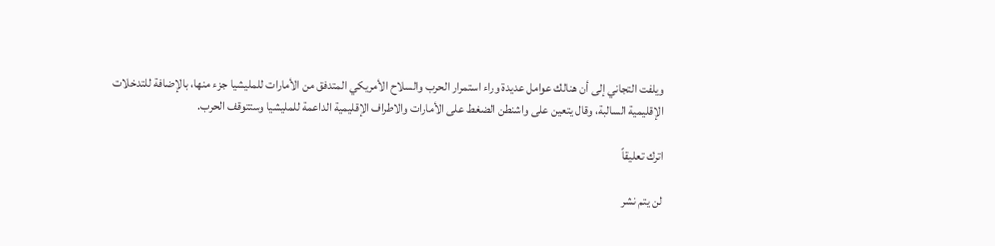ويلفت التجاني إلى أن هنالك عوامل عديدة وراء استمرار الحرب والسلاح الأمريكي المتدفق من الأمارات للمليشيا جزء منها، بالإضافة للتدخلات الإقليمية السالبة، وقال يتعين على واشنطن الضغط على الأمارات والاطراف الإقليمية الداعمة للمليشيا وستتوقف الحرب.

اترك تعليقاً

لن يتم نشر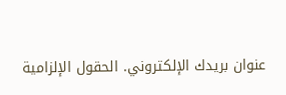عنوان بريدك الإلكتروني. الحقول الإلزامية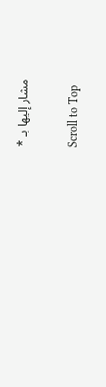مشار إليها بـ *

Scroll to Top